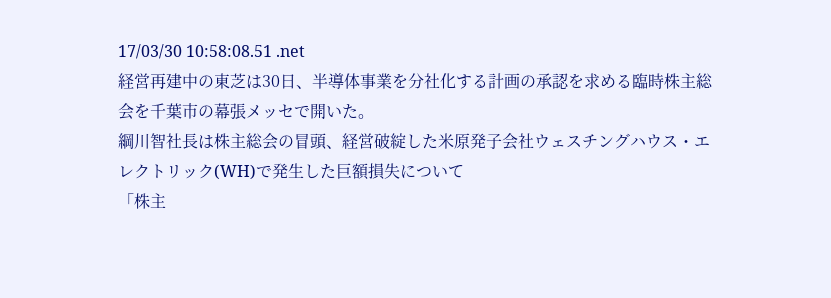17/03/30 10:58:08.51 .net
経営再建中の東芝は30日、半導体事業を分社化する計画の承認を求める臨時株主総会を千葉市の幕張メッセで開いた。
綱川智社長は株主総会の冒頭、経営破綻した米原発子会社ウェスチングハウス・エレクトリック(WH)で発生した巨額損失について
「株主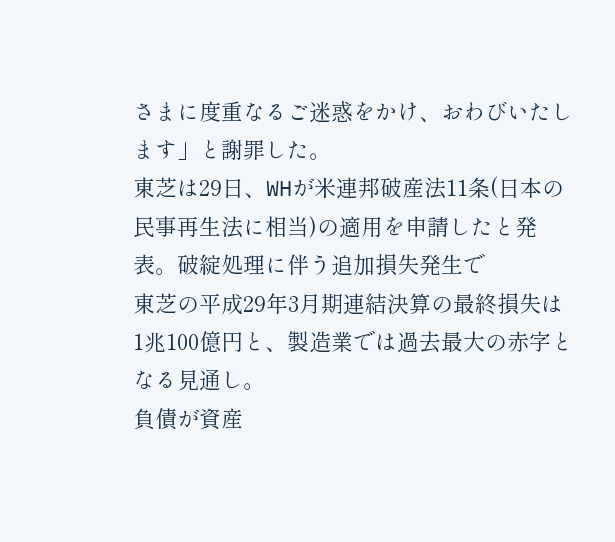さまに度重なるご迷惑をかけ、おわびいたします」と謝罪した。
東芝は29日、WHが米連邦破産法11条(日本の民事再生法に相当)の適用を申請したと発表。破綻処理に伴う追加損失発生で
東芝の平成29年3月期連結決算の最終損失は1兆100億円と、製造業では過去最大の赤字となる見通し。
負債が資産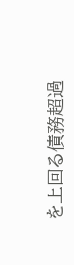を上回る債務超過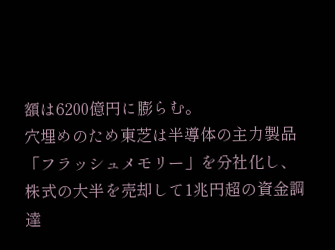額は6200億円に膨らむ。
穴埋めのため東芝は半導体の主力製品「フラッシュメモリー」を分社化し、株式の大半を売却して1兆円超の資金調達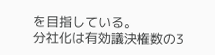を目指している。
分社化は有効議決権数の3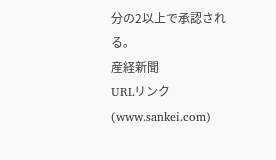分の2以上で承認される。
産経新聞
URLリンク(www.sankei.com)